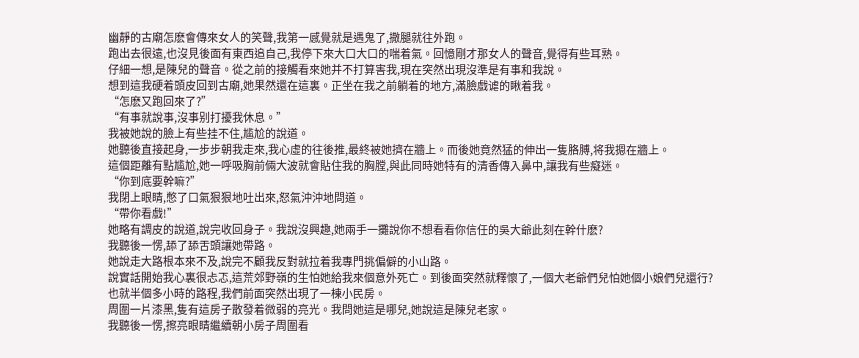幽靜的古廟怎麽會傳來女人的笑聲,我第一感覺就是遇鬼了,撒腿就往外跑。
跑出去很遠,也沒見後面有東西追自己,我停下來大口大口的喘着氣。回憶剛才那女人的聲音,覺得有些耳熟。
仔細一想,是陳兒的聲音。從之前的接觸看來她并不打算害我,現在突然出現沒準是有事和我說。
想到這我硬着頭皮回到古廟,她果然還在這裏。正坐在我之前躺着的地方,滿臉戲谑的瞅着我。
“怎麽又跑回來了?”
“有事就說事,沒事别打擾我休息。”
我被她說的臉上有些挂不住,尴尬的說道。
她聽後直接起身,一步步朝我走來,我心虛的往後推,最終被她擠在牆上。而後她竟然猛的伸出一隻胳膊,将我摁在牆上。
這個距離有點尴尬,她一呼吸胸前倆大波就會貼住我的胸膛,與此同時她特有的清香傳入鼻中,讓我有些癡迷。
“你到底要幹嘛?”
我閉上眼睛,憋了口氣狠狠地吐出來,怒氣沖沖地問道。
“帶你看戲!”
她略有調皮的說道,說完收回身子。我說沒興趣,她兩手一攤說你不想看看你信任的吳大爺此刻在幹什麽?
我聽後一愣,舔了舔舌頭讓她帶路。
她說走大路根本來不及,說完不顧我反對就拉着我專門挑偏僻的小山路。
說實話開始我心裏很忐忑,這荒郊野嶺的生怕她給我來個意外死亡。到後面突然就釋懷了,一個大老爺們兒怕她個小娘們兒還行?
也就半個多小時的路程,我們前面突然出現了一棟小民房。
周圍一片漆黑,隻有這房子散發着微弱的亮光。我問她這是哪兒,她說這是陳兒老家。
我聽後一愣,擦亮眼睛繼續朝小房子周圍看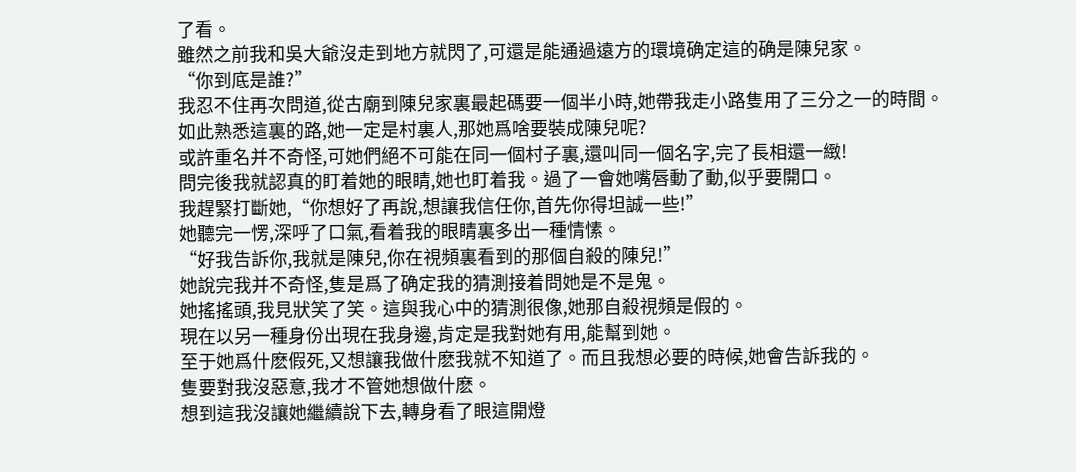了看。
雖然之前我和吳大爺沒走到地方就閃了,可還是能通過遠方的環境确定這的确是陳兒家。
“你到底是誰?”
我忍不住再次問道,從古廟到陳兒家裏最起碼要一個半小時,她帶我走小路隻用了三分之一的時間。
如此熟悉這裏的路,她一定是村裏人,那她爲啥要裝成陳兒呢?
或許重名并不奇怪,可她們絕不可能在同一個村子裏,還叫同一個名字,完了長相還一緻!
問完後我就認真的盯着她的眼睛,她也盯着我。過了一會她嘴唇動了動,似乎要開口。
我趕緊打斷她,“你想好了再說,想讓我信任你,首先你得坦誠一些!”
她聽完一愣,深呼了口氣,看着我的眼睛裏多出一種情愫。
“好我告訴你,我就是陳兒,你在視頻裏看到的那個自殺的陳兒!”
她說完我并不奇怪,隻是爲了确定我的猜測接着問她是不是鬼。
她搖搖頭,我見狀笑了笑。這與我心中的猜測很像,她那自殺視頻是假的。
現在以另一種身份出現在我身邊,肯定是我對她有用,能幫到她。
至于她爲什麽假死,又想讓我做什麽我就不知道了。而且我想必要的時候,她會告訴我的。
隻要對我沒惡意,我才不管她想做什麽。
想到這我沒讓她繼續說下去,轉身看了眼這開燈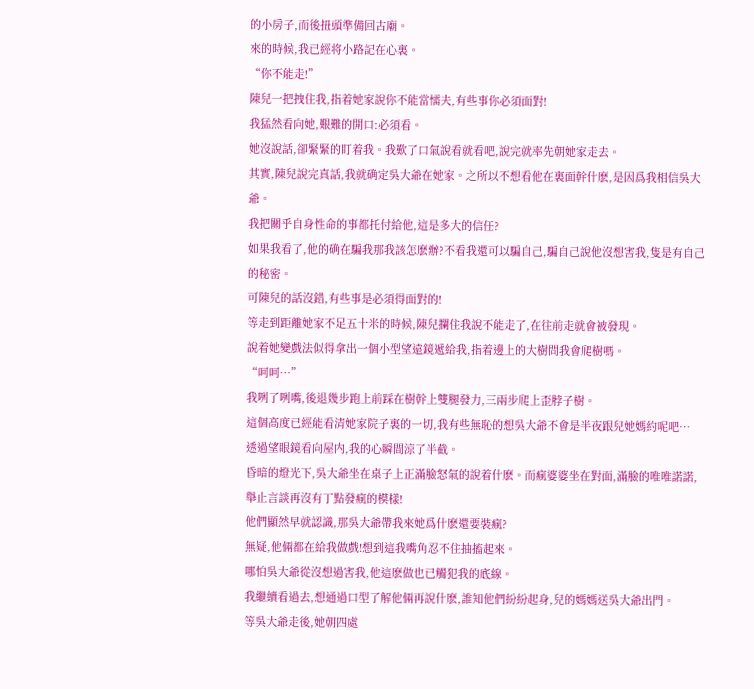的小房子,而後扭頭準備回古廟。
來的時候,我已經将小路記在心裏。
“你不能走!”
陳兒一把拽住我,指着她家說你不能當懦夫,有些事你必須面對!
我猛然看向她,艱難的開口:必須看。
她沒說話,卻緊緊的盯着我。我歎了口氣說看就看吧,說完就率先朝她家走去。
其實,陳兒說完真話,我就确定吳大爺在她家。之所以不想看他在裏面幹什麽,是因爲我相信吳大爺。
我把關乎自身性命的事都托付給他,這是多大的信任?
如果我看了,他的确在騙我那我該怎麽辦?不看我還可以騙自己,騙自己說他沒想害我,隻是有自己的秘密。
可陳兒的話沒錯,有些事是必須得面對的!
等走到距離她家不足五十米的時候,陳兒攔住我說不能走了,在往前走就會被發現。
說着她變戲法似得拿出一個小型望遠鏡遞給我,指着邊上的大樹問我會爬樹嗎。
“呵呵…”
我咧了咧嘴,後退幾步跑上前踩在樹幹上雙腿發力,三兩步爬上歪脖子樹。
這個高度已經能看清她家院子裏的一切,我有些無恥的想吳大爺不會是半夜跟兒她媽約呢吧…
透過望眼鏡看向屋内,我的心瞬間涼了半截。
昏暗的燈光下,吳大爺坐在桌子上正滿臉怒氣的說着什麽。而瘋婆婆坐在對面,滿臉的唯唯諾諾,舉止言談再沒有丁點發瘋的模樣!
他們顯然早就認識,那吳大爺帶我來她爲什麽還要裝瘋?
無疑,他倆都在給我做戲!想到這我嘴角忍不住抽搐起來。
哪怕吳大爺從沒想過害我,他這麽做也已觸犯我的底線。
我繼續看過去,想通過口型了解他倆再說什麽,誰知他們紛紛起身,兒的媽媽送吳大爺出門。
等吳大爺走後,她朝四處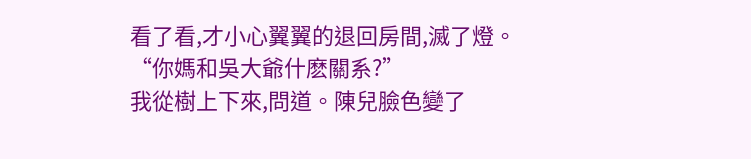看了看,才小心翼翼的退回房間,滅了燈。
“你媽和吳大爺什麽關系?”
我從樹上下來,問道。陳兒臉色變了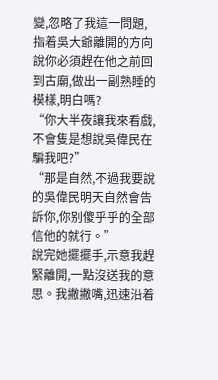變,忽略了我這一問題,指着吳大爺離開的方向說你必須趕在他之前回到古廟,做出一副熟睡的模樣,明白嗎?
“你大半夜讓我來看戲,不會隻是想說吳偉民在騙我吧?”
“那是自然,不過我要說的吳偉民明天自然會告訴你,你别傻乎乎的全部信他的就行。”
說完她擺擺手,示意我趕緊離開,一點沒送我的意思。我撇撇嘴,迅速沿着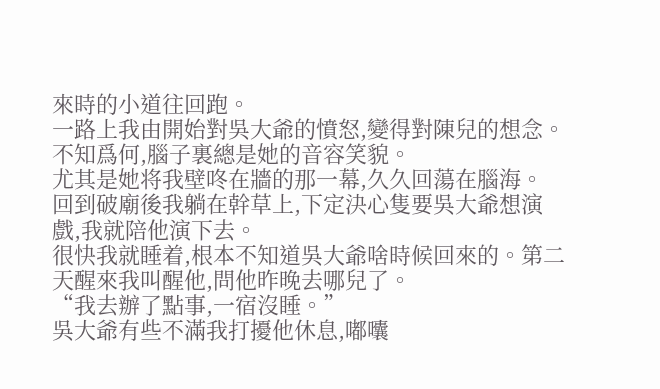來時的小道往回跑。
一路上我由開始對吳大爺的憤怒,變得對陳兒的想念。
不知爲何,腦子裏總是她的音容笑貌。
尤其是她将我壁咚在牆的那一幕,久久回蕩在腦海。
回到破廟後我躺在幹草上,下定決心隻要吳大爺想演戲,我就陪他演下去。
很快我就睡着,根本不知道吳大爺啥時候回來的。第二天醒來我叫醒他,問他昨晚去哪兒了。
“我去辦了點事,一宿沒睡。”
吳大爺有些不滿我打擾他休息,嘟囔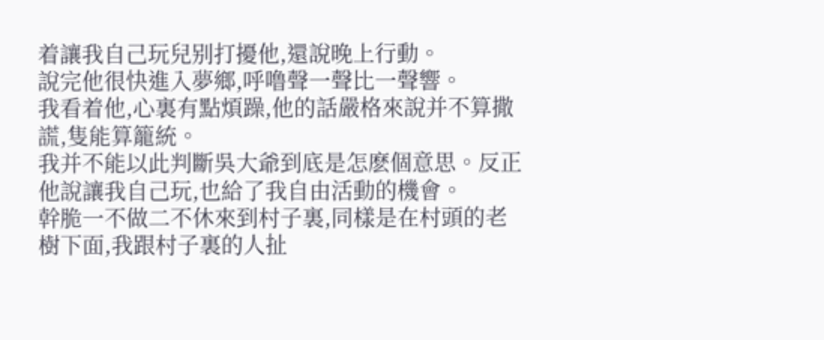着讓我自己玩兒别打擾他,還說晚上行動。
說完他很快進入夢鄉,呼噜聲一聲比一聲響。
我看着他,心裏有點煩躁,他的話嚴格來說并不算撒謊,隻能算籠統。
我并不能以此判斷吳大爺到底是怎麽個意思。反正他說讓我自己玩,也給了我自由活動的機會。
幹脆一不做二不休來到村子裏,同樣是在村頭的老樹下面,我跟村子裏的人扯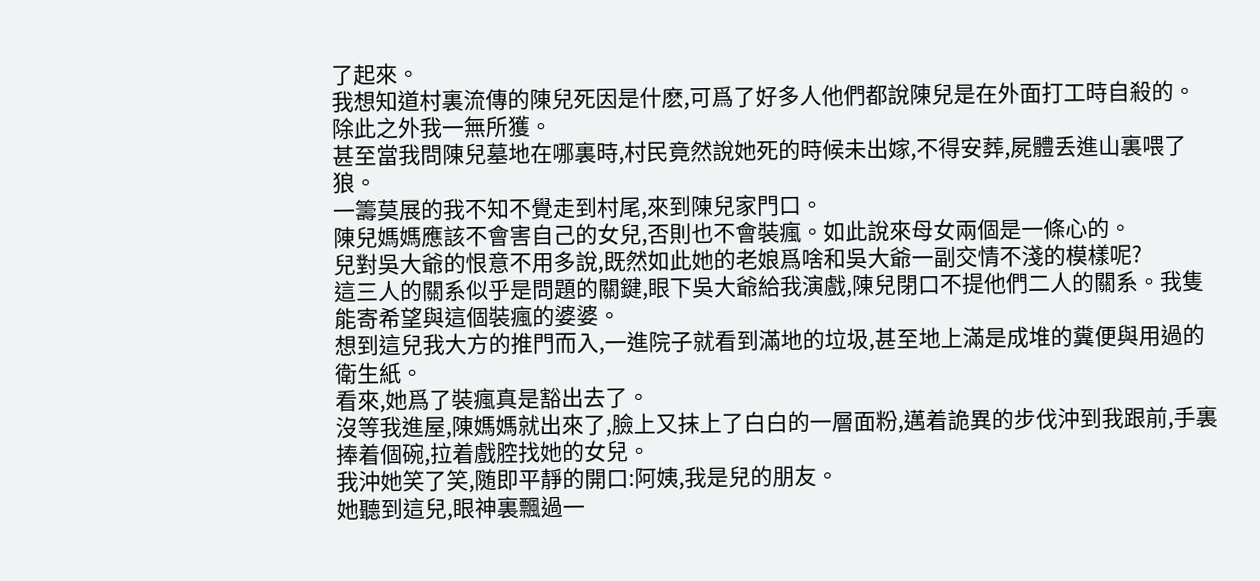了起來。
我想知道村裏流傳的陳兒死因是什麽,可爲了好多人他們都說陳兒是在外面打工時自殺的。
除此之外我一無所獲。
甚至當我問陳兒墓地在哪裏時,村民竟然說她死的時候未出嫁,不得安葬,屍體丢進山裏喂了狼。
一籌莫展的我不知不覺走到村尾,來到陳兒家門口。
陳兒媽媽應該不會害自己的女兒,否則也不會裝瘋。如此說來母女兩個是一條心的。
兒對吳大爺的恨意不用多說,既然如此她的老娘爲啥和吳大爺一副交情不淺的模樣呢?
這三人的關系似乎是問題的關鍵,眼下吳大爺給我演戲,陳兒閉口不提他們二人的關系。我隻能寄希望與這個裝瘋的婆婆。
想到這兒我大方的推門而入,一進院子就看到滿地的垃圾,甚至地上滿是成堆的糞便與用過的衛生紙。
看來,她爲了裝瘋真是豁出去了。
沒等我進屋,陳媽媽就出來了,臉上又抹上了白白的一層面粉,邁着詭異的步伐沖到我跟前,手裏捧着個碗,拉着戲腔找她的女兒。
我沖她笑了笑,随即平靜的開口:阿姨,我是兒的朋友。
她聽到這兒,眼神裏飄過一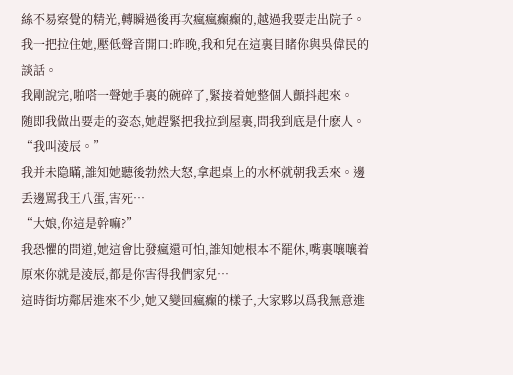絲不易察覺的精光,轉瞬過後再次瘋瘋癫癫的,越過我要走出院子。
我一把拉住她,壓低聲音開口:昨晚,我和兒在這裏目睹你與吳偉民的談話。
我剛說完,啪嗒一聲她手裏的碗碎了,緊接着她整個人顫抖起來。
随即我做出要走的姿态,她趕緊把我拉到屋裏,問我到底是什麽人。
“我叫淩辰。”
我并未隐瞞,誰知她聽後勃然大怒,拿起桌上的水杯就朝我丢來。邊丢邊罵我王八蛋,害死…
“大娘,你這是幹嘛?”
我恐懼的問道,她這會比發瘋還可怕,誰知她根本不罷休,嘴裏嚷嚷着原來你就是淩辰,都是你害得我們家兒…
這時街坊鄰居進來不少,她又變回瘋癫的樣子,大家夥以爲我無意進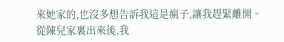來她家的,也沒多想告訴我這是瘋子,讓我趕緊離開。
從陳兒家裏出來後,我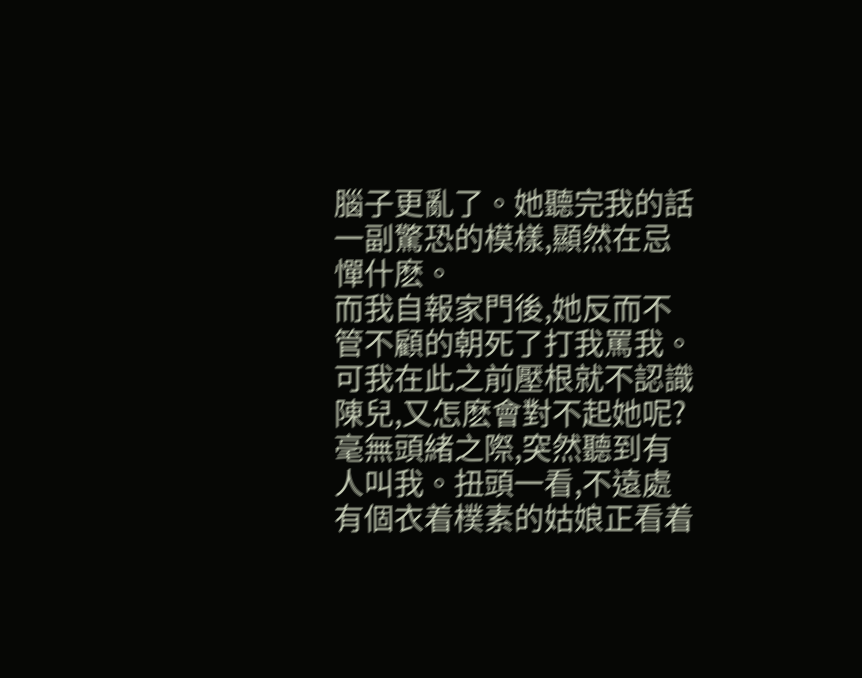腦子更亂了。她聽完我的話一副驚恐的模樣,顯然在忌憚什麽。
而我自報家門後,她反而不管不顧的朝死了打我罵我。
可我在此之前壓根就不認識陳兒,又怎麽會對不起她呢?
毫無頭緒之際,突然聽到有人叫我。扭頭一看,不遠處有個衣着樸素的姑娘正看着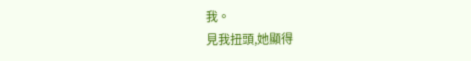我。
見我扭頭,她顯得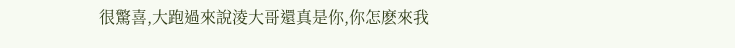很驚喜,大跑過來說淩大哥還真是你,你怎麽來我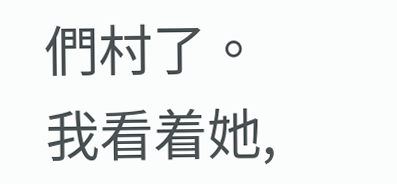們村了。
我看着她,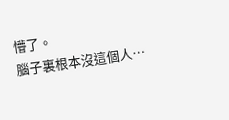懵了。
腦子裏根本沒這個人…